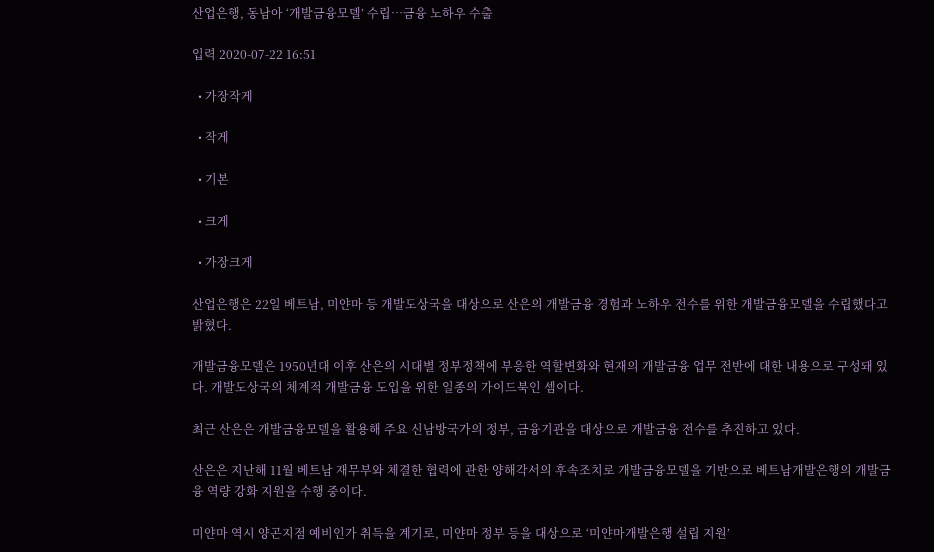산업은행, 동남아 ‘개발금융모델’ 수립…금융 노하우 수출

입력 2020-07-22 16:51

  • 가장작게

  • 작게

  • 기본

  • 크게

  • 가장크게

산업은행은 22일 베트남, 미얀마 등 개발도상국을 대상으로 산은의 개발금융 경험과 노하우 전수를 위한 개발금융모델을 수립했다고 밝혔다.

개발금융모델은 1950년대 이후 산은의 시대별 정부정책에 부응한 역할변화와 현재의 개발금융 업무 전반에 대한 내용으로 구성돼 있다. 개발도상국의 체계적 개발금융 도입을 위한 일종의 가이드북인 셈이다.

최근 산은은 개발금융모델을 활용해 주요 신남방국가의 정부, 금융기관을 대상으로 개발금융 전수를 추진하고 있다.

산은은 지난해 11월 베트남 재무부와 체결한 협력에 관한 양해각서의 후속조치로 개발금융모델을 기반으로 베트남개발은행의 개발금융 역량 강화 지원을 수행 중이다.

미얀마 역시 양곤지점 예비인가 취득을 계기로, 미얀마 정부 등을 대상으로 ‘미얀마개발은행 설립 지원’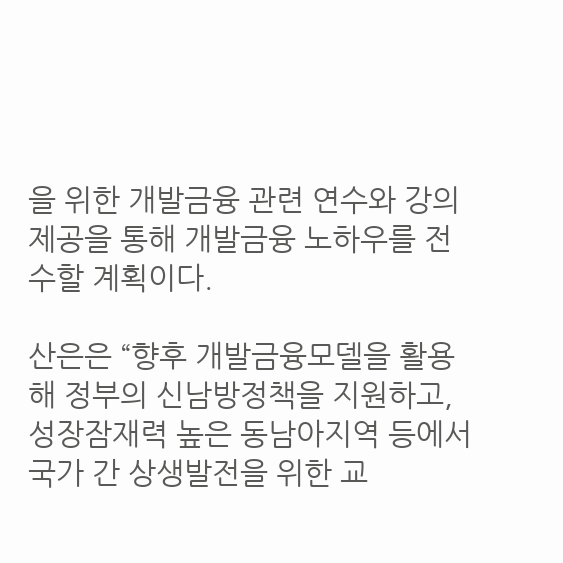을 위한 개발금융 관련 연수와 강의 제공을 통해 개발금융 노하우를 전수할 계획이다.

산은은 “향후 개발금융모델을 활용해 정부의 신남방정책을 지원하고, 성장잠재력 높은 동남아지역 등에서 국가 간 상생발전을 위한 교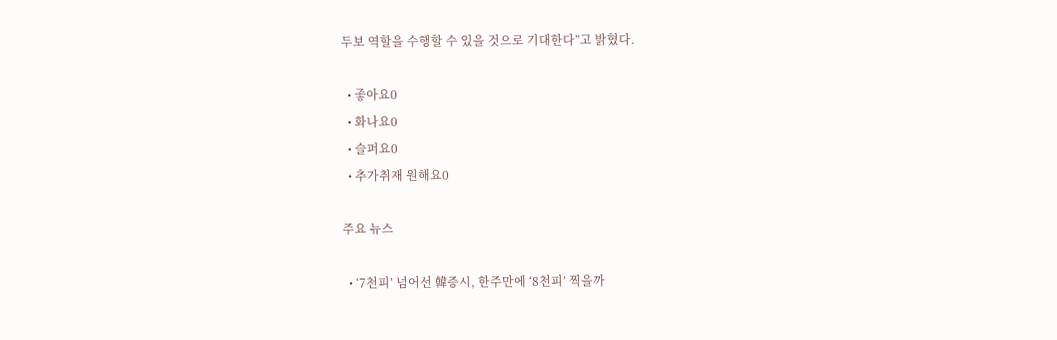두보 역할을 수행할 수 있을 것으로 기대한다”고 밝혔다.

  • 좋아요0
  • 화나요0
  • 슬퍼요0
  • 추가취재 원해요0

주요 뉴스

  • ‘7천피’ 넘어선 韓증시, 한주만에 ‘8천피’ 찍을까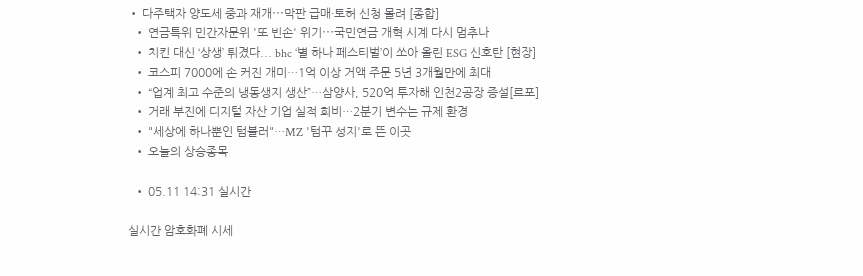• 다주택자 양도세 중과 재개⋯막판 급매·토허 신청 몰려 [종합]
  • 연금특위 민간자문위 '또 빈손' 위기⋯국민연금 개혁 시계 다시 멈추나
  • 치킨 대신 ‘상생’ 튀겼다... bhc ‘별 하나 페스티벌’이 쏘아 올린 ESG 신호탄 [현장]
  • 코스피 7000에 손 커진 개미…1억 이상 거액 주문 5년 3개월만에 최대
  • “업계 최고 수준의 냉동생지 생산”…삼양사, 520억 투자해 인천2공장 증설[르포]
  • 거래 부진에 디지털 자산 기업 실적 희비…2분기 변수는 규제 환경
  • "세상에 하나뿐인 텀블러"…MZ '텀꾸 성지'로 뜬 이곳
  • 오늘의 상승종목

  • 05.11 14:31 실시간

실시간 암호화폐 시세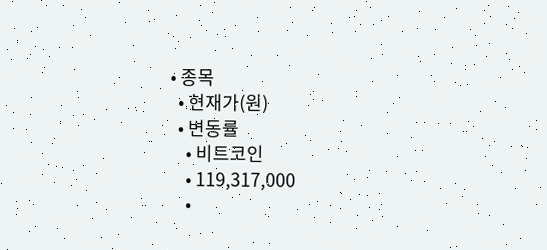• 종목
  • 현재가(원)
  • 변동률
    • 비트코인
    • 119,317,000
    •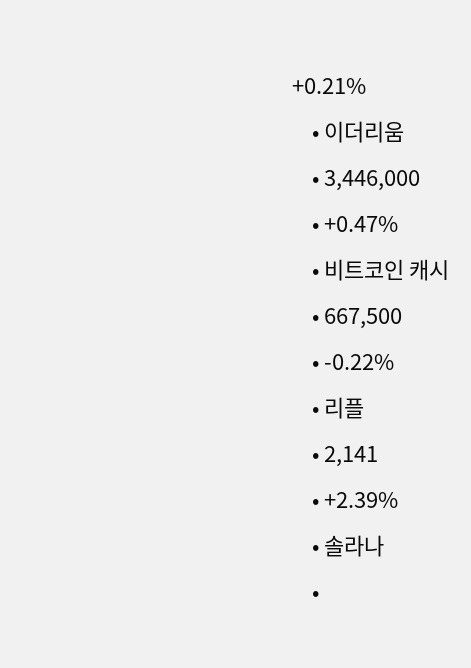+0.21%
    • 이더리움
    • 3,446,000
    • +0.47%
    • 비트코인 캐시
    • 667,500
    • -0.22%
    • 리플
    • 2,141
    • +2.39%
    • 솔라나
    •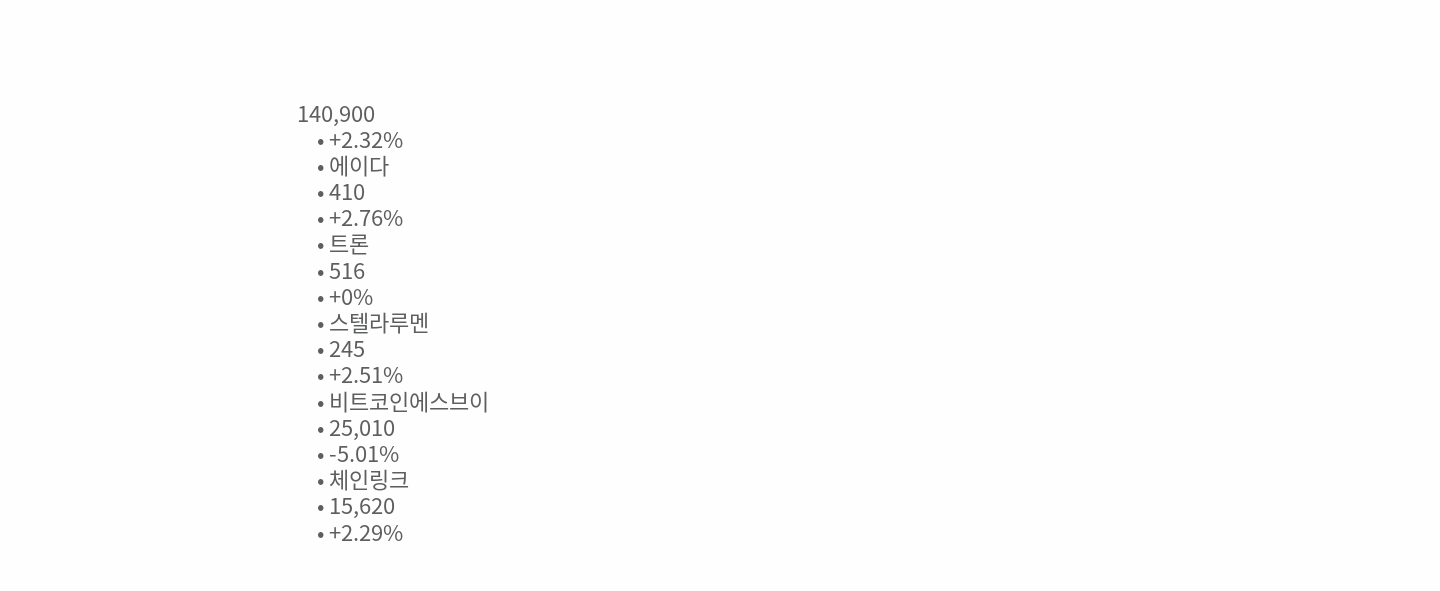140,900
    • +2.32%
    • 에이다
    • 410
    • +2.76%
    • 트론
    • 516
    • +0%
    • 스텔라루멘
    • 245
    • +2.51%
    • 비트코인에스브이
    • 25,010
    • -5.01%
    • 체인링크
    • 15,620
    • +2.29%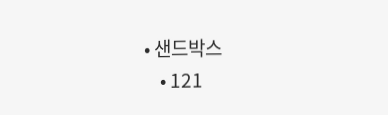• 샌드박스
    • 121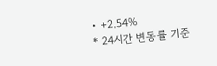• +2.54%
* 24시간 변동률 기준